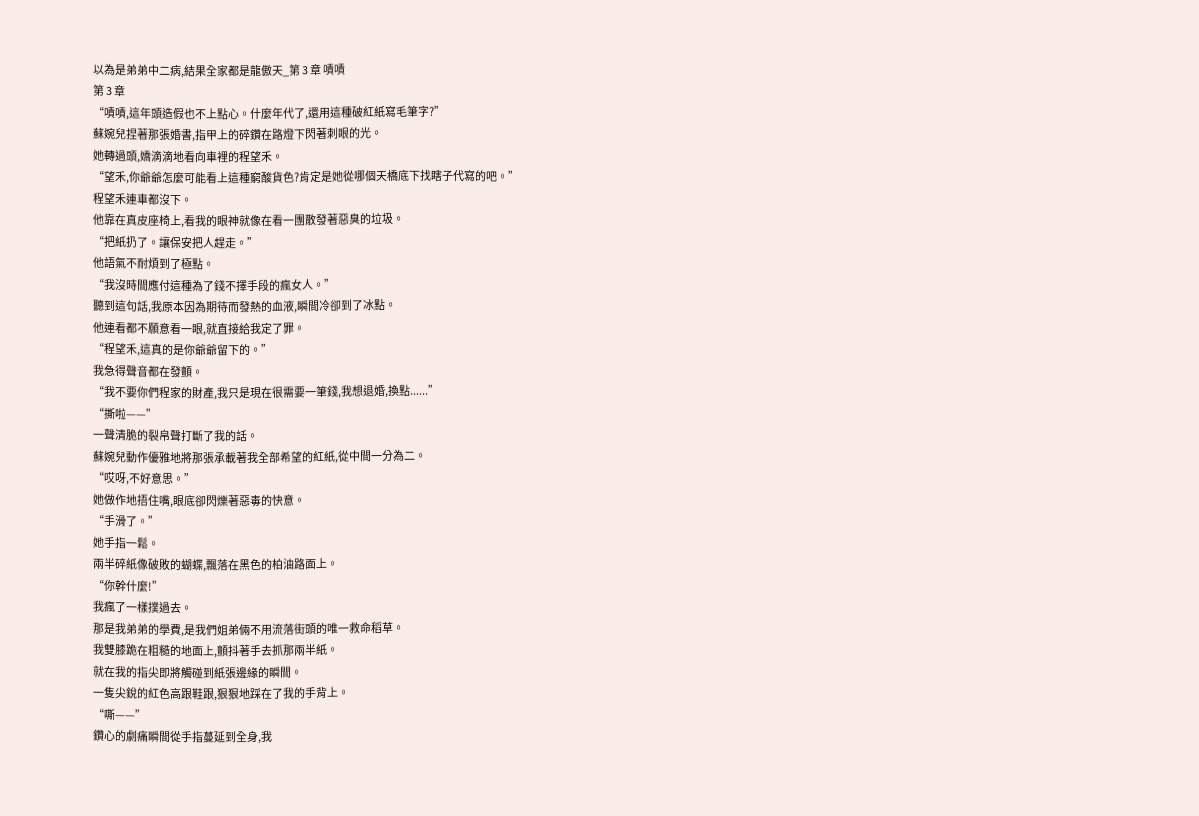以為是弟弟中二病,結果全家都是龍傲天_第 3 章 嘖嘖
第 3 章
“嘖嘖,這年頭造假也不上點心。什麼年代了,還用這種破紅紙寫毛筆字?”
蘇婉兒捏著那張婚書,指甲上的碎鑽在路燈下閃著刺眼的光。
她轉過頭,嬌滴滴地看向車裡的程望禾。
“望禾,你爺爺怎麼可能看上這種窮酸貨色?肯定是她從哪個天橋底下找瞎子代寫的吧。”
程望禾連車都沒下。
他靠在真皮座椅上,看我的眼神就像在看一團散發著惡臭的垃圾。
“把紙扔了。讓保安把人趕走。”
他語氣不耐煩到了極點。
“我沒時間應付這種為了錢不擇手段的瘋女人。”
聽到這句話,我原本因為期待而發熱的血液,瞬間冷卻到了冰點。
他連看都不願意看一眼,就直接給我定了罪。
“程望禾,這真的是你爺爺留下的。”
我急得聲音都在發顫。
“我不要你們程家的財產,我只是現在很需要一筆錢,我想退婚,換點......”
“撕啦——”
一聲清脆的裂帛聲打斷了我的話。
蘇婉兒動作優雅地將那張承載著我全部希望的紅紙,從中間一分為二。
“哎呀,不好意思。”
她做作地捂住嘴,眼底卻閃爍著惡毒的快意。
“手滑了。”
她手指一鬆。
兩半碎紙像破敗的蝴蝶,飄落在黑色的柏油路面上。
“你幹什麼!”
我瘋了一樣撲過去。
那是我弟弟的學費,是我們姐弟倆不用流落街頭的唯一救命稻草。
我雙膝跪在粗糙的地面上,顫抖著手去抓那兩半紙。
就在我的指尖即將觸碰到紙張邊緣的瞬間。
一隻尖銳的紅色高跟鞋跟,狠狠地踩在了我的手背上。
“嘶——”
鑽心的劇痛瞬間從手指蔓延到全身,我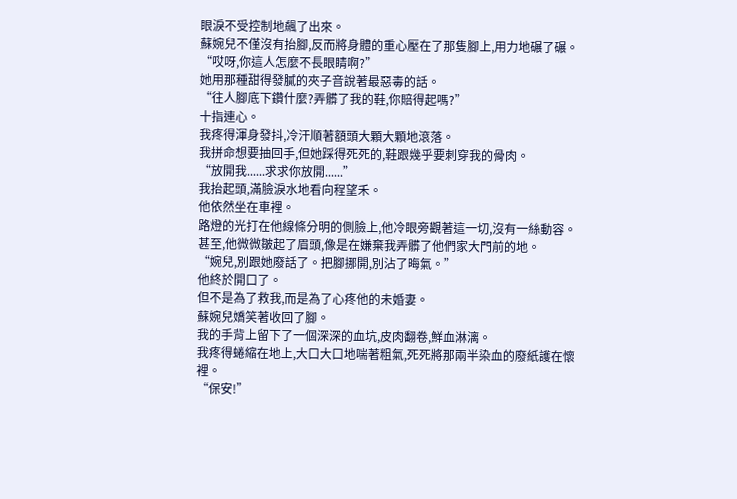眼淚不受控制地飆了出來。
蘇婉兒不僅沒有抬腳,反而將身體的重心壓在了那隻腳上,用力地碾了碾。
“哎呀,你這人怎麼不長眼睛啊?”
她用那種甜得發膩的夾子音說著最惡毒的話。
“往人腳底下鑽什麼?弄髒了我的鞋,你賠得起嗎?”
十指連心。
我疼得渾身發抖,冷汗順著額頭大顆大顆地滾落。
我拼命想要抽回手,但她踩得死死的,鞋跟幾乎要刺穿我的骨肉。
“放開我......求求你放開......”
我抬起頭,滿臉淚水地看向程望禾。
他依然坐在車裡。
路燈的光打在他線條分明的側臉上,他冷眼旁觀著這一切,沒有一絲動容。
甚至,他微微皺起了眉頭,像是在嫌棄我弄髒了他們家大門前的地。
“婉兒,別跟她廢話了。把腳挪開,別沾了晦氣。”
他終於開口了。
但不是為了救我,而是為了心疼他的未婚妻。
蘇婉兒嬌笑著收回了腳。
我的手背上留下了一個深深的血坑,皮肉翻卷,鮮血淋漓。
我疼得蜷縮在地上,大口大口地喘著粗氣,死死將那兩半染血的廢紙護在懷裡。
“保安!”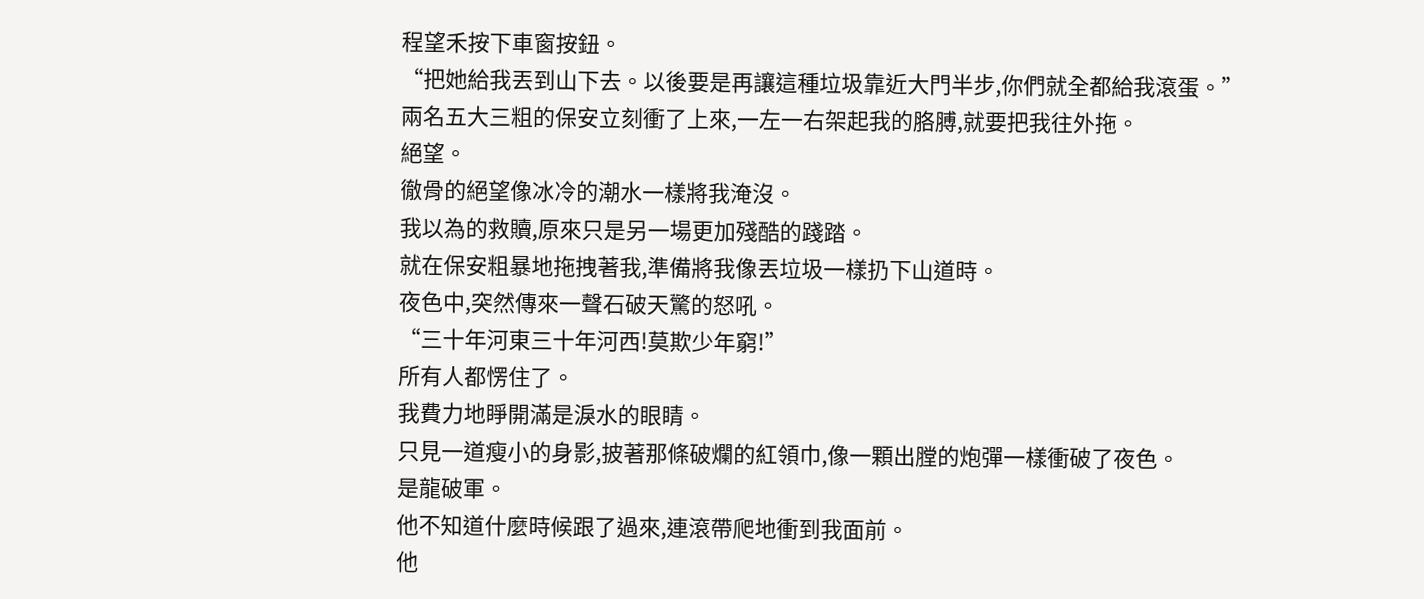程望禾按下車窗按鈕。
“把她給我丟到山下去。以後要是再讓這種垃圾靠近大門半步,你們就全都給我滾蛋。”
兩名五大三粗的保安立刻衝了上來,一左一右架起我的胳膊,就要把我往外拖。
絕望。
徹骨的絕望像冰冷的潮水一樣將我淹沒。
我以為的救贖,原來只是另一場更加殘酷的踐踏。
就在保安粗暴地拖拽著我,準備將我像丟垃圾一樣扔下山道時。
夜色中,突然傳來一聲石破天驚的怒吼。
“三十年河東三十年河西!莫欺少年窮!”
所有人都愣住了。
我費力地睜開滿是淚水的眼睛。
只見一道瘦小的身影,披著那條破爛的紅領巾,像一顆出膛的炮彈一樣衝破了夜色。
是龍破軍。
他不知道什麼時候跟了過來,連滾帶爬地衝到我面前。
他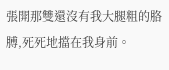張開那雙還沒有我大腿粗的胳膊,死死地擋在我身前。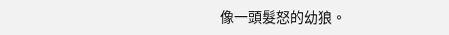像一頭髮怒的幼狼。